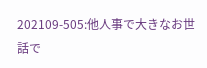202109-505:他人事で大きなお世話で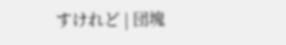すけれど | 団塊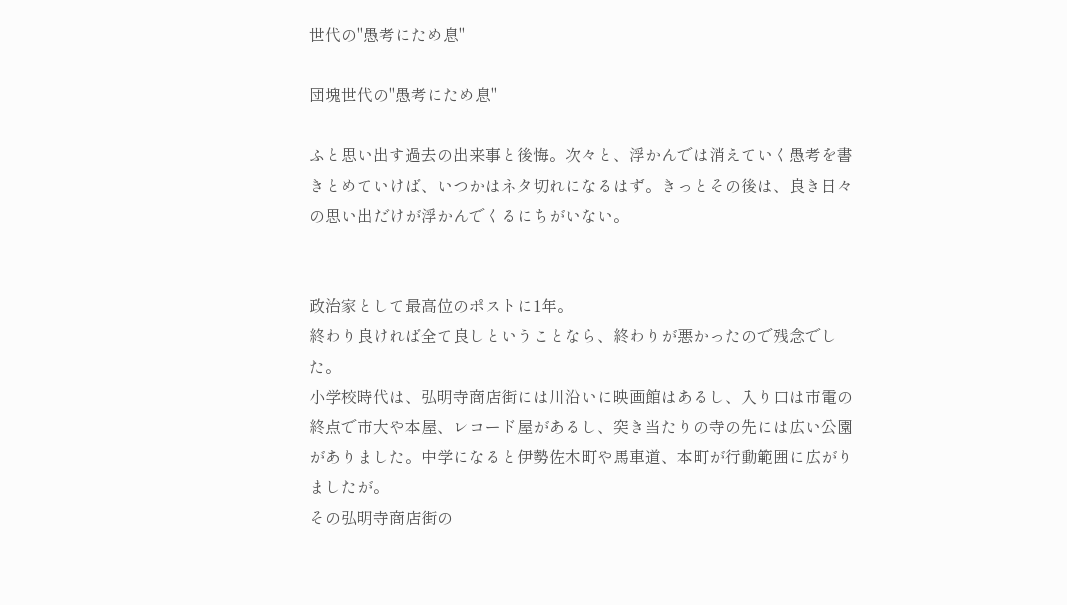世代の"愚考にため息"

団塊世代の"愚考にため息"

ふと思い出す過去の出来事と後悔。次々と、浮かんでは消えていく愚考を書きとめていけば、いつかはネタ切れになるはず。きっとその後は、良き日々の思い出だけが浮かんでくるにちがいない。


政治家として最高位のポストに1年。
終わり良ければ全て良しということなら、終わりが悪かったので残念でした。
小学校時代は、弘明寺商店街には川沿いに映画館はあるし、入り口は市電の終点で市大や本屋、レコード屋があるし、突き当たりの寺の先には広い公園がありました。中学になると伊勢佐木町や馬車道、本町が行動範囲に広がりましたが。
その弘明寺商店街の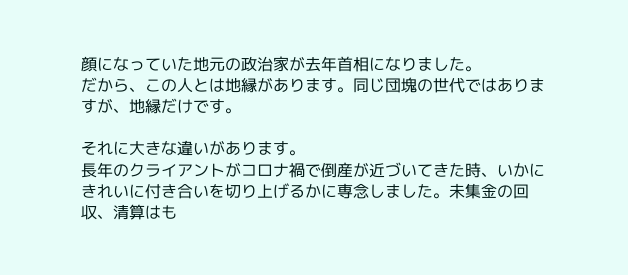顔になっていた地元の政治家が去年首相になりました。
だから、この人とは地縁があります。同じ団塊の世代ではありますが、地縁だけです。

それに大きな違いがあります。
長年のクライアントがコロナ禍で倒産が近づいてきた時、いかにきれいに付き合いを切り上げるかに専念しました。未集金の回収、清算はも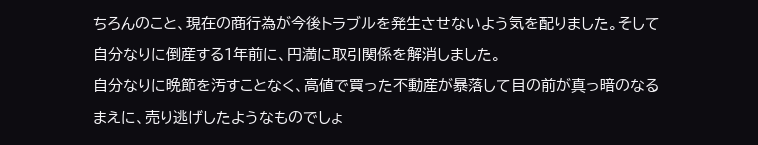ちろんのこと、現在の商行為が今後トラブルを発生させないよう気を配りました。そして自分なりに倒産する1年前に、円満に取引関係を解消しました。
自分なりに晩節を汚すことなく、高値で買った不動産が暴落して目の前が真っ暗のなるまえに、売り逃げしたようなものでしょ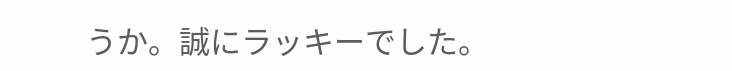うか。誠にラッキーでした。